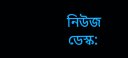নিউজ ডেস্ক: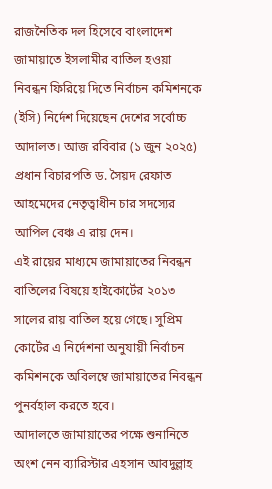রাজনৈতিক দল হিসেবে বাংলাদেশ জামায়াতে ইসলামীর বাতিল হওয়া নিবন্ধন ফিরিয়ে দিতে নির্বাচন কমিশনকে (ইসি) নির্দেশ দিয়েছেন দেশের সর্বোচ্চ আদালত। আজ রবিবার (১ জুন ২০২৫) প্রধান বিচারপতি ড. সৈয়দ রেফাত আহমেদের নেতৃত্বাধীন চার সদস্যের আপিল বেঞ্চ এ রায় দেন।
এই রায়ের মাধ্যমে জামায়াতের নিবন্ধন বাতিলের বিষয়ে হাইকোর্টের ২০১৩ সালের রায় বাতিল হয়ে গেছে। সুপ্রিম কোর্টের এ নির্দেশনা অনুযায়ী নির্বাচন কমিশনকে অবিলম্বে জামায়াতের নিবন্ধন পুনর্বহাল করতে হবে।
আদালতে জামায়াতের পক্ষে শুনানিতে অংশ নেন ব্যারিস্টার এহসান আবদুল্লাহ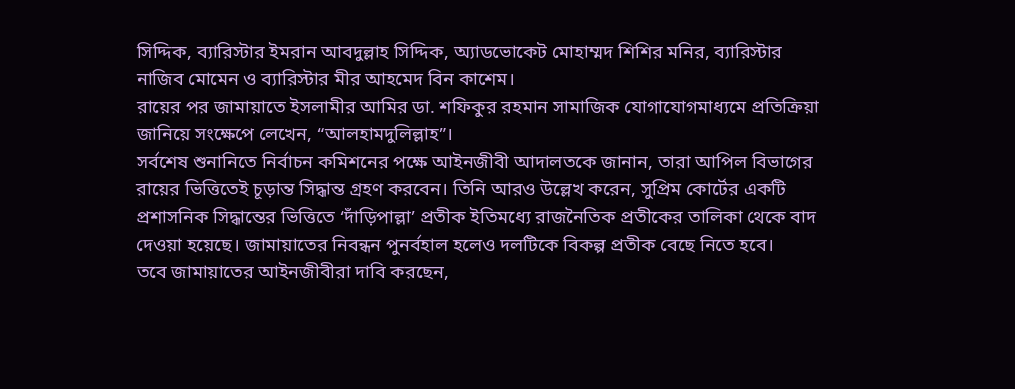সিদ্দিক, ব্যারিস্টার ইমরান আবদুল্লাহ সিদ্দিক, অ্যাডভোকেট মোহাম্মদ শিশির মনির, ব্যারিস্টার নাজিব মোমেন ও ব্যারিস্টার মীর আহমেদ বিন কাশেম।
রায়ের পর জামায়াতে ইসলামীর আমির ডা. শফিকুর রহমান সামাজিক যোগাযোগমাধ্যমে প্রতিক্রিয়া জানিয়ে সংক্ষেপে লেখেন, “আলহামদুলিল্লাহ”।
সর্বশেষ শুনানিতে নির্বাচন কমিশনের পক্ষে আইনজীবী আদালতকে জানান, তারা আপিল বিভাগের রায়ের ভিত্তিতেই চূড়ান্ত সিদ্ধান্ত গ্রহণ করবেন। তিনি আরও উল্লেখ করেন, সুপ্রিম কোর্টের একটি প্রশাসনিক সিদ্ধান্তের ভিত্তিতে ‘দাঁড়িপাল্লা’ প্রতীক ইতিমধ্যে রাজনৈতিক প্রতীকের তালিকা থেকে বাদ দেওয়া হয়েছে। জামায়াতের নিবন্ধন পুনর্বহাল হলেও দলটিকে বিকল্প প্রতীক বেছে নিতে হবে।
তবে জামায়াতের আইনজীবীরা দাবি করছেন,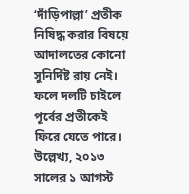‘দাঁড়িপাল্লা’ প্রতীক নিষিদ্ধ করার বিষয়ে আদালতের কোনো সুনির্দিষ্ট রায় নেই। ফলে দলটি চাইলে পূর্বের প্রতীকেই ফিরে যেতে পারে।
উল্লেখ্য, ২০১৩ সালের ১ আগস্ট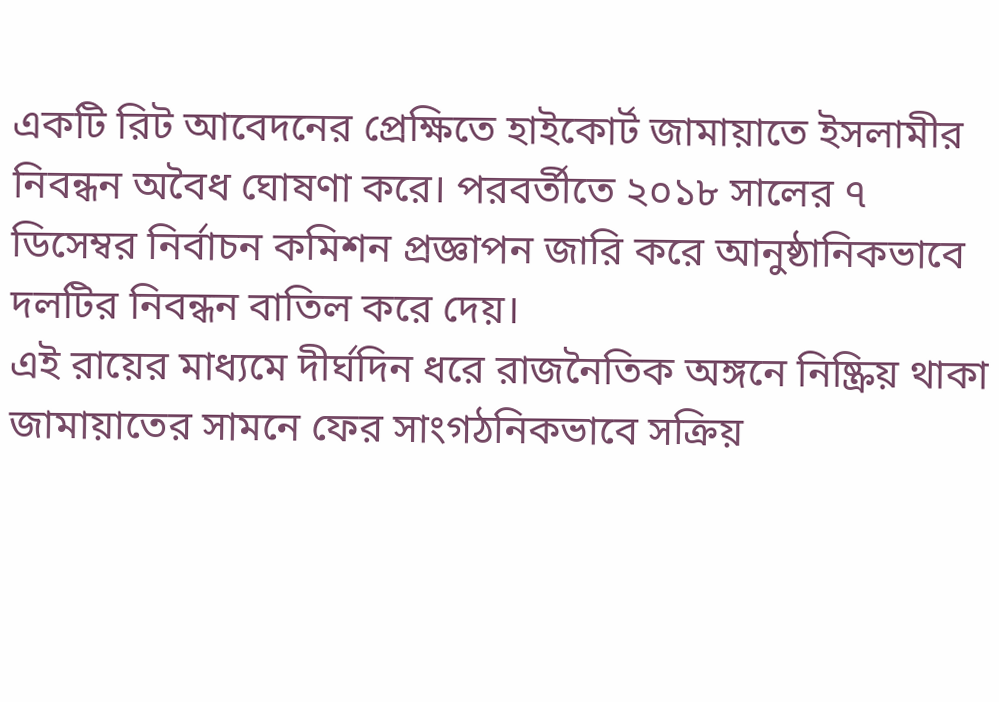একটি রিট আবেদনের প্রেক্ষিতে হাইকোর্ট জামায়াতে ইসলামীর নিবন্ধন অবৈধ ঘোষণা করে। পরবর্তীতে ২০১৮ সালের ৭ ডিসেম্বর নির্বাচন কমিশন প্রজ্ঞাপন জারি করে আনুষ্ঠানিকভাবে দলটির নিবন্ধন বাতিল করে দেয়।
এই রায়ের মাধ্যমে দীর্ঘদিন ধরে রাজনৈতিক অঙ্গনে নিষ্ক্রিয় থাকা জামায়াতের সামনে ফের সাংগঠনিকভাবে সক্রিয়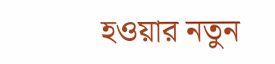হওয়ার নতুন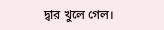দ্বার খুলে গেল।